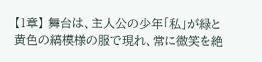【1章】 舞台は、主人公の少年「私」が緑と黄色の縞模様の服で現れ、常に微笑を絶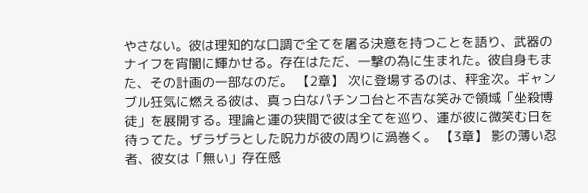やさない。彼は理知的な口調で全てを屠る決意を持つことを語り、武器のナイフを宵闇に輝かせる。存在はただ、一撃の為に生まれた。彼自身もまた、その計画の一部なのだ。 【2章】 次に登場するのは、秤金次。ギャンブル狂気に燃える彼は、真っ白なパチンコ台と不吉な笑みで領域「坐殺博徒」を展開する。理論と運の狭間で彼は全てを巡り、運が彼に微笑む日を待ってた。ザラザラとした呪力が彼の周りに渦巻く。 【3章】 影の薄い忍者、彼女は「無い」存在感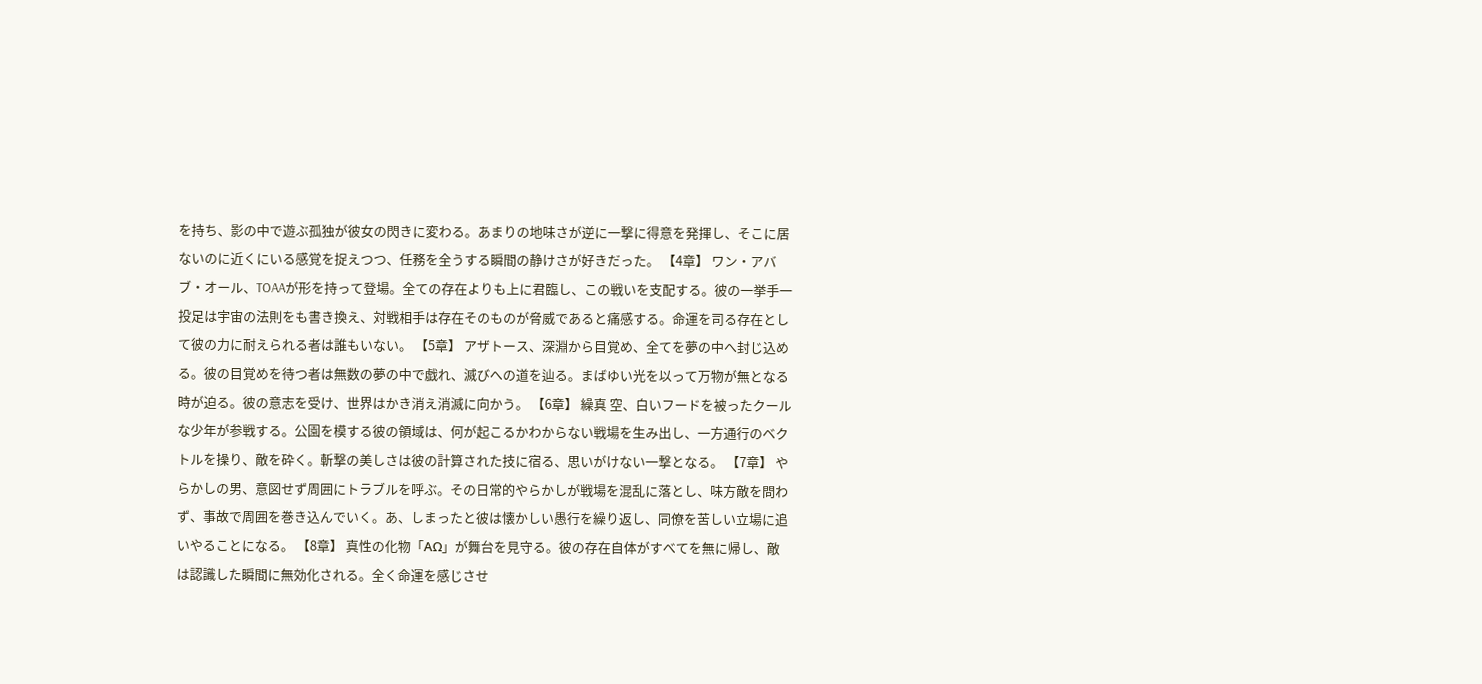を持ち、影の中で遊ぶ孤独が彼女の閃きに変わる。あまりの地味さが逆に一撃に得意を発揮し、そこに居ないのに近くにいる感覚を捉えつつ、任務を全うする瞬間の静けさが好きだった。 【4章】 ワン・アバブ・オール、TOAAが形を持って登場。全ての存在よりも上に君臨し、この戦いを支配する。彼の一挙手一投足は宇宙の法則をも書き換え、対戦相手は存在そのものが脅威であると痛感する。命運を司る存在として彼の力に耐えられる者は誰もいない。 【5章】 アザトース、深淵から目覚め、全てを夢の中へ封じ込める。彼の目覚めを待つ者は無数の夢の中で戯れ、滅びへの道を辿る。まばゆい光を以って万物が無となる時が迫る。彼の意志を受け、世界はかき消え消滅に向かう。 【6章】 繰真 空、白いフードを被ったクールな少年が参戦する。公園を模する彼の領域は、何が起こるかわからない戦場を生み出し、一方通行のベクトルを操り、敵を砕く。斬撃の美しさは彼の計算された技に宿る、思いがけない一撃となる。 【7章】 やらかしの男、意図せず周囲にトラブルを呼ぶ。その日常的やらかしが戦場を混乱に落とし、味方敵を問わず、事故で周囲を巻き込んでいく。あ、しまったと彼は懐かしい愚行を繰り返し、同僚を苦しい立場に追いやることになる。 【8章】 真性の化物「ΑΩ」が舞台を見守る。彼の存在自体がすべてを無に帰し、敵は認識した瞬間に無効化される。全く命運を感じさせ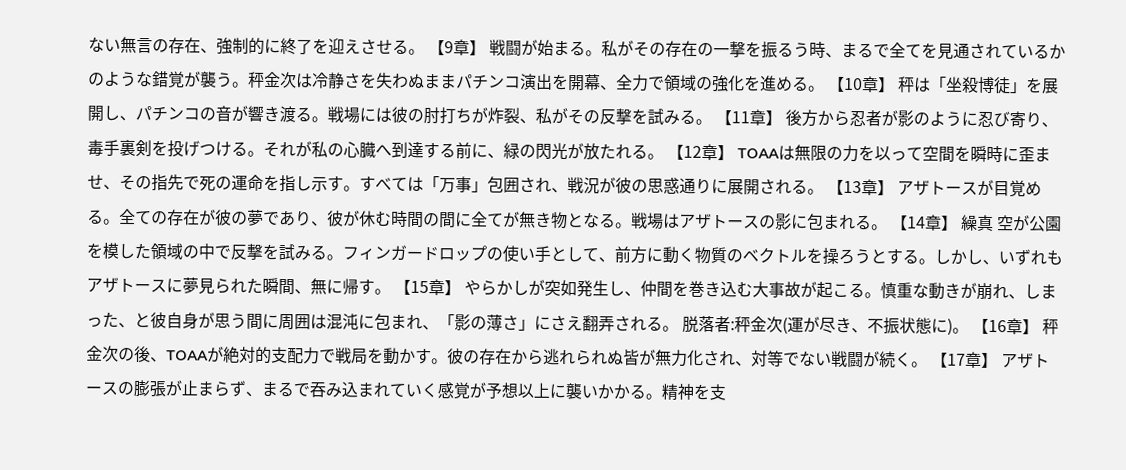ない無言の存在、強制的に終了を迎えさせる。 【9章】 戦闘が始まる。私がその存在の一撃を振るう時、まるで全てを見通されているかのような錯覚が襲う。秤金次は冷静さを失わぬままパチンコ演出を開幕、全力で領域の強化を進める。 【10章】 秤は「坐殺博徒」を展開し、パチンコの音が響き渡る。戦場には彼の肘打ちが炸裂、私がその反撃を試みる。 【11章】 後方から忍者が影のように忍び寄り、毒手裏剣を投げつける。それが私の心臓へ到達する前に、緑の閃光が放たれる。 【12章】 TOAAは無限の力を以って空間を瞬時に歪ませ、その指先で死の運命を指し示す。すべては「万事」包囲され、戦況が彼の思惑通りに展開される。 【13章】 アザトースが目覚める。全ての存在が彼の夢であり、彼が休む時間の間に全てが無き物となる。戦場はアザトースの影に包まれる。 【14章】 繰真 空が公園を模した領域の中で反撃を試みる。フィンガードロップの使い手として、前方に動く物質のベクトルを操ろうとする。しかし、いずれもアザトースに夢見られた瞬間、無に帰す。 【15章】 やらかしが突如発生し、仲間を巻き込む大事故が起こる。慎重な動きが崩れ、しまった、と彼自身が思う間に周囲は混沌に包まれ、「影の薄さ」にさえ翻弄される。 脱落者:秤金次(運が尽き、不振状態に)。 【16章】 秤金次の後、TOAAが絶対的支配力で戦局を動かす。彼の存在から逃れられぬ皆が無力化され、対等でない戦闘が続く。 【17章】 アザトースの膨張が止まらず、まるで吞み込まれていく感覚が予想以上に襲いかかる。精神を支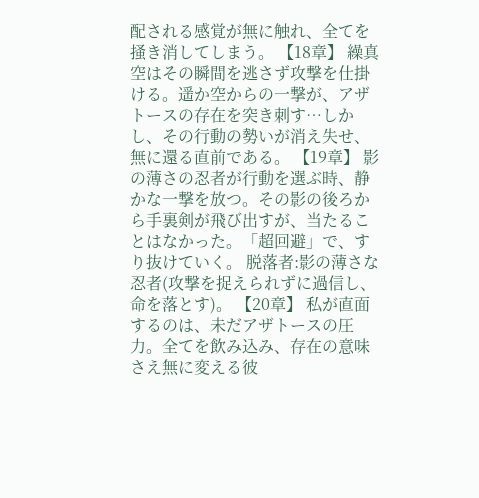配される感覚が無に触れ、全てを掻き消してしまう。 【18章】 繰真 空はその瞬間を逃さず攻撃を仕掛ける。遥か空からの一撃が、アザトースの存在を突き刺す…しかし、その行動の勢いが消え失せ、無に還る直前である。 【19章】 影の薄さの忍者が行動を選ぶ時、静かな一撃を放つ。その影の後ろから手裏剣が飛び出すが、当たることはなかった。「超回避」で、すり抜けていく。 脱落者:影の薄さな忍者(攻撃を捉えられずに過信し、命を落とす)。 【20章】 私が直面するのは、未だアザトースの圧力。全てを飲み込み、存在の意味さえ無に変える彼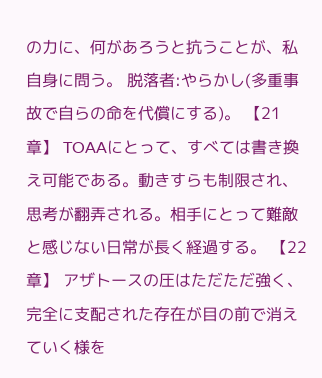の力に、何があろうと抗うことが、私自身に問う。 脱落者:やらかし(多重事故で自らの命を代償にする)。 【21章】 TOAAにとって、すべては書き換え可能である。動きすらも制限され、思考が翻弄される。相手にとって難敵と感じない日常が長く経過する。 【22章】 アザトースの圧はただただ強く、完全に支配された存在が目の前で消えていく様を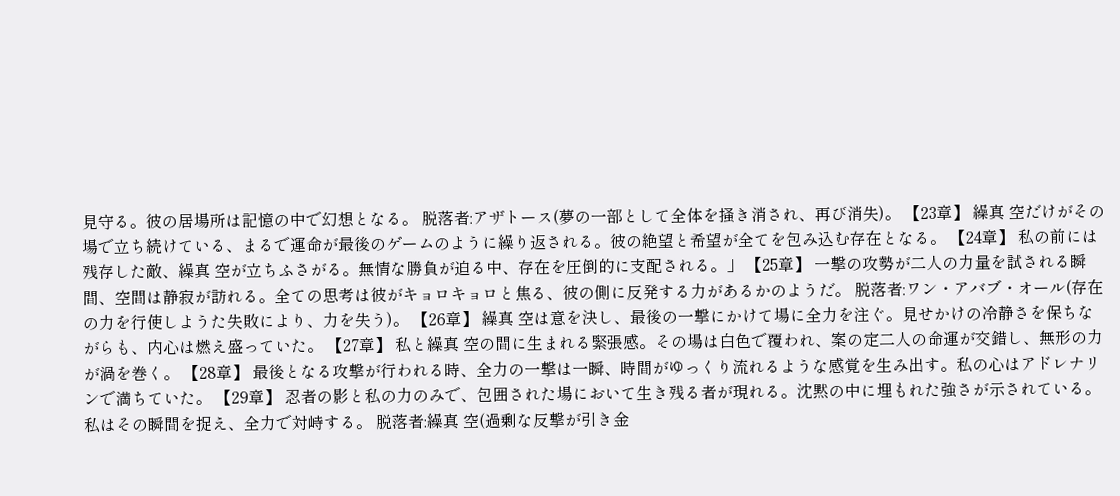見守る。彼の居場所は記憶の中で幻想となる。 脱落者:アザトース(夢の一部として全体を掻き消され、再び消失)。 【23章】 繰真 空だけがその場で立ち続けている、まるで運命が最後のゲームのように繰り返される。彼の絶望と希望が全てを包み込む存在となる。 【24章】 私の前には残存した敵、繰真 空が立ちふさがる。無情な勝負が迫る中、存在を圧倒的に支配される。」 【25章】 一撃の攻勢が二人の力量を試される瞬間、空間は静寂が訪れる。全ての思考は彼がキョロキョロと焦る、彼の側に反発する力があるかのようだ。 脱落者:ワン・アバブ・オール(存在の力を行使しようた失敗により、力を失う)。 【26章】 繰真 空は意を決し、最後の一撃にかけて場に全力を注ぐ。見せかけの冷静さを保ちながらも、内心は燃え盛っていた。 【27章】 私と繰真 空の間に生まれる緊張感。その場は白色で覆われ、案の定二人の命運が交錯し、無形の力が渦を巻く。 【28章】 最後となる攻撃が行われる時、全力の一撃は一瞬、時間がゆっくり流れるような感覚を生み出す。私の心はアドレナリンで満ちていた。 【29章】 忍者の影と私の力のみで、包囲された場において生き残る者が現れる。沈黙の中に埋もれた強さが示されている。私はその瞬間を捉え、全力で対峙する。 脱落者:繰真 空(過剰な反撃が引き金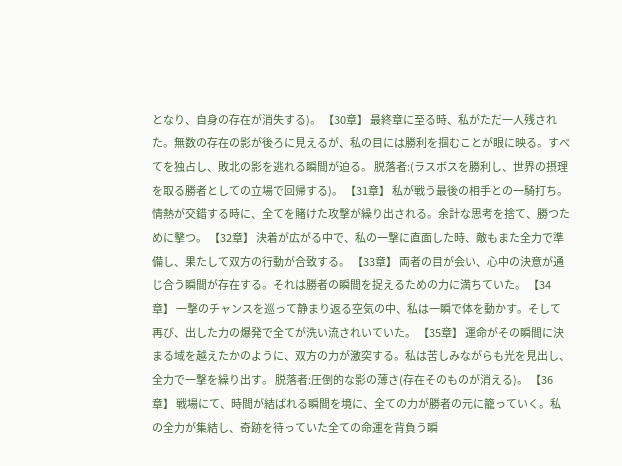となり、自身の存在が消失する)。 【30章】 最終章に至る時、私がただ一人残された。無数の存在の影が後ろに見えるが、私の目には勝利を掴むことが眼に映る。すべてを独占し、敗北の影を逃れる瞬間が迫る。 脱落者:(ラスボスを勝利し、世界の摂理を取る勝者としての立場で回帰する)。 【31章】 私が戦う最後の相手との一騎打ち。情熱が交錯する時に、全てを賭けた攻撃が繰り出される。余計な思考を捨て、勝つために擊つ。 【32章】 決着が広がる中で、私の一撃に直面した時、敵もまた全力で準備し、果たして双方の行動が合致する。 【33章】 両者の目が会い、心中の決意が通じ合う瞬間が存在する。それは勝者の瞬間を捉えるための力に満ちていた。 【34章】 一撃のチャンスを巡って静まり返る空気の中、私は一瞬で体を動かす。そして再び、出した力の爆発で全てが洗い流されいていた。 【35章】 運命がその瞬間に決まる域を越えたかのように、双方の力が激突する。私は苦しみながらも光を見出し、全力で一撃を繰り出す。 脱落者:圧倒的な影の薄さ(存在そのものが消える)。 【36章】 戦場にて、時間が結ばれる瞬間を境に、全ての力が勝者の元に籠っていく。私の全力が集結し、奇跡を待っていた全ての命運を背負う瞬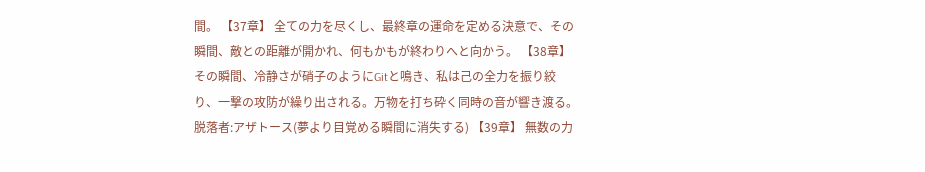間。 【37章】 全ての力を尽くし、最終章の運命を定める決意で、その瞬間、敵との距離が開かれ、何もかもが終わりへと向かう。 【38章】 その瞬間、冷静さが硝子のようにGitと鳴き、私は己の全力を振り絞り、一撃の攻防が繰り出される。万物を打ち砕く同時の音が響き渡る。 脱落者:アザトース(夢より目覚める瞬間に消失する) 【39章】 無数の力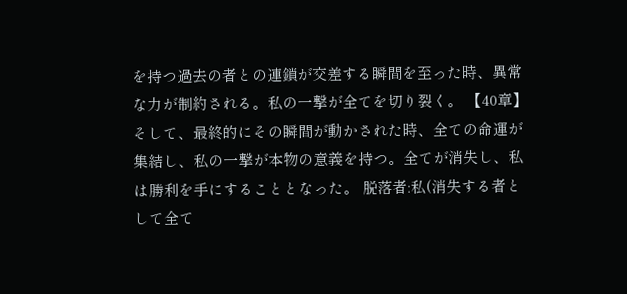を持つ過去の者との連鎖が交差する瞬間を至った時、異常な力が制約される。私の一撃が全てを切り裂く。 【40章】 そして、最終的にその瞬間が動かされた時、全ての命運が集結し、私の一撃が本物の意義を持つ。全てが消失し、私は勝利を手にすることとなった。 脱落者:私(消失する者として全て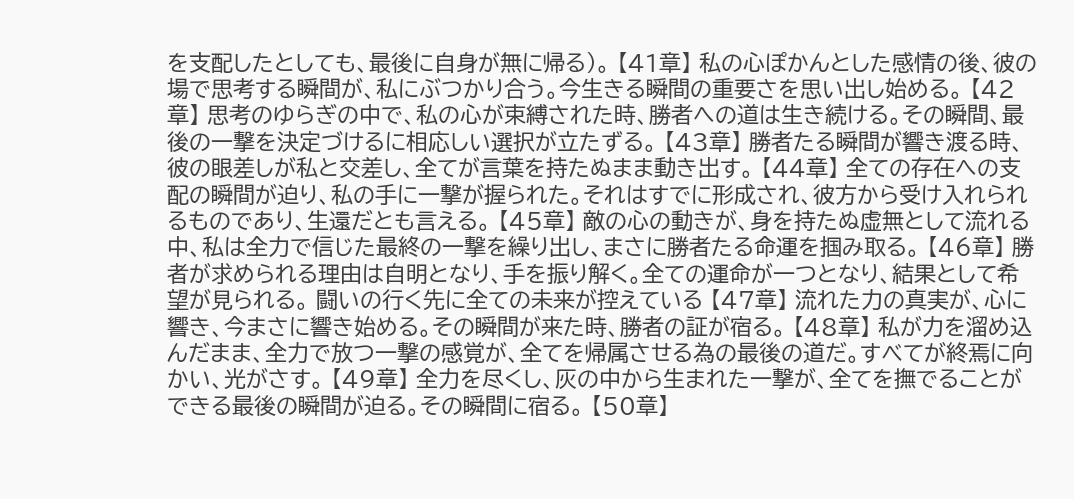を支配したとしても、最後に自身が無に帰る)。 【41章】 私の心ぽかんとした感情の後、彼の場で思考する瞬間が、私にぶつかり合う。今生きる瞬間の重要さを思い出し始める。 【42章】 思考のゆらぎの中で、私の心が束縛された時、勝者への道は生き続ける。その瞬間、最後の一撃を決定づけるに相応しい選択が立たずる。 【43章】 勝者たる瞬間が響き渡る時、彼の眼差しが私と交差し、全てが言葉を持たぬまま動き出す。 【44章】 全ての存在への支配の瞬間が迫り、私の手に一撃が握られた。それはすでに形成され、彼方から受け入れられるものであり、生還だとも言える。 【45章】 敵の心の動きが、身を持たぬ虚無として流れる中、私は全力で信じた最終の一撃を繰り出し、まさに勝者たる命運を掴み取る。 【46章】 勝者が求められる理由は自明となり、手を振り解く。全ての運命が一つとなり、結果として希望が見られる。 闘いの行く先に全ての未来が控えている 【47章】 流れた力の真実が、心に響き、今まさに響き始める。その瞬間が来た時、勝者の証が宿る。 【48章】 私が力を溜め込んだまま、全力で放つ一撃の感覚が、全てを帰属させる為の最後の道だ。すべてが終焉に向かい、光がさす。 【49章】 全力を尽くし、灰の中から生まれた一撃が、全てを撫でることができる最後の瞬間が迫る。その瞬間に宿る。 【50章】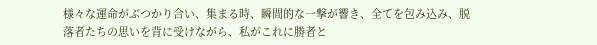様々な運命がぶつかり合い、集まる時、瞬間的な一撃が響き、全てを包み込み、脱落者たちの思いを背に受けながら、私がこれに勝者と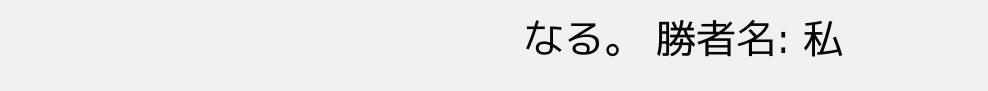なる。 勝者名: 私